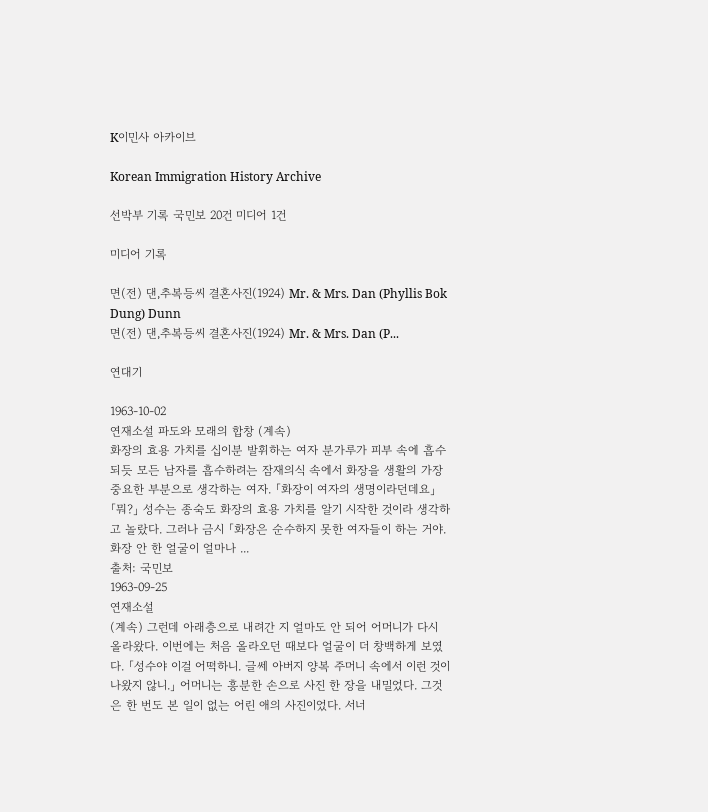K이민사 아카이브

Korean Immigration History Archive

선박부 기록 국민보 20건 미디어 1건

미디어 기록

면(전) 댄,추복등씨 결혼사진(1924) Mr. & Mrs. Dan (Phyllis Bok Dung) Dunn
면(전) 댄,추복등씨 결혼사진(1924) Mr. & Mrs. Dan (P...

연대기

1963-10-02
연재소설 파도와 모래의 합창 (계속)
화장의 효용 가치를 십이분 발휘하는 여자 분가루가 피부 속에 흡수되듯 모든 남자를 흡수하려는 잠재의식 속에서 화장을 생활의 가장 중요한 부분으로 생각하는 여자. 「화장이 여자의 생명이라던데요」 「뭐?」 성수는 종숙도 화장의 효용 가치를 알기 시작한 것이라 생각하고 놀랐다. 그러나 금시 「화장은 순수하지 못한 여자들이 하는 거야. 화장 안 한 얼굴이 얼마나 ...
출처: 국민보
1963-09-25
연재소설
(계속) 그런데 아래층으로 내려간 지 얼마도 안 되어 어머니가 다시 올라왔다. 이번에는 처음 올라오던 때보다 얼굴이 더 창백하게 보였다. 「성수야 이걸 어떡하니. 글쎄 아버지 양복 주머니 속에서 이런 것이 나왔지 않니.」 어머니는 흥분한 손으로 사진 한 장을 내밀었다. 그것은 한 번도 본 일이 없는 어린 애의 사진이었다. 서너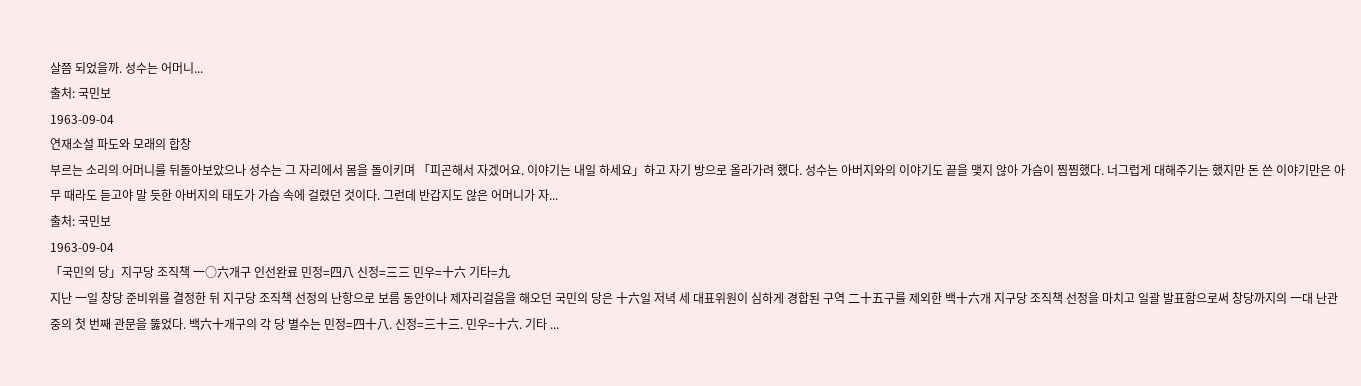살쯤 되었을까. 성수는 어머니...
출처: 국민보
1963-09-04
연재소설 파도와 모래의 합창
부르는 소리의 어머니를 뒤돌아보았으나 성수는 그 자리에서 몸을 돌이키며 「피곤해서 자겠어요. 이야기는 내일 하세요」하고 자기 방으로 올라가려 했다. 성수는 아버지와의 이야기도 끝을 맺지 않아 가슴이 찜찜했다. 너그럽게 대해주기는 했지만 돈 쓴 이야기만은 아무 때라도 듣고야 말 듯한 아버지의 태도가 가슴 속에 걸렸던 것이다. 그런데 반갑지도 않은 어머니가 자...
출처: 국민보
1963-09-04
「국민의 당」지구당 조직책 一○六개구 인선완료 민정=四八 신정=三三 민우=十六 기타=九
지난 一일 창당 준비위를 결정한 뒤 지구당 조직책 선정의 난항으로 보름 동안이나 제자리걸음을 해오던 국민의 당은 十六일 저녁 세 대표위원이 심하게 경합된 구역 二十五구를 제외한 백十六개 지구당 조직책 선정을 마치고 일괄 발표함으로써 창당까지의 一대 난관 중의 첫 번째 관문을 뚫었다. 백六十개구의 각 당 별수는 민정=四十八. 신정=三十三. 민우=十六. 기타 ...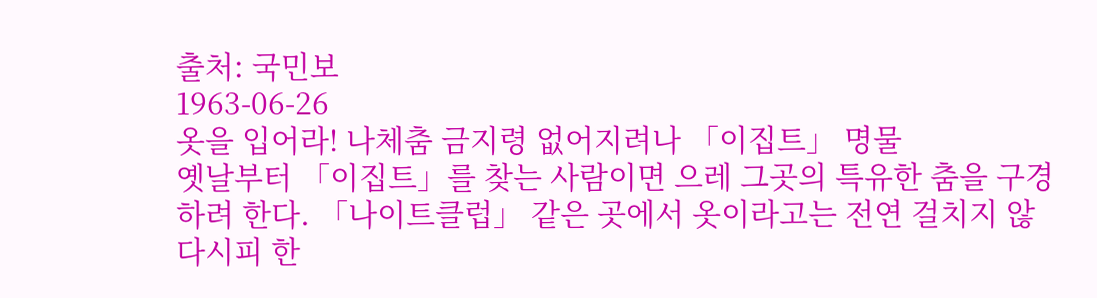출처: 국민보
1963-06-26
옷을 입어라! 나체춤 금지령 없어지려나 「이집트」 명물
옛날부터 「이집트」를 찾는 사람이면 으레 그곳의 특유한 춤을 구경하려 한다. 「나이트클럽」 같은 곳에서 옷이라고는 전연 걸치지 않다시피 한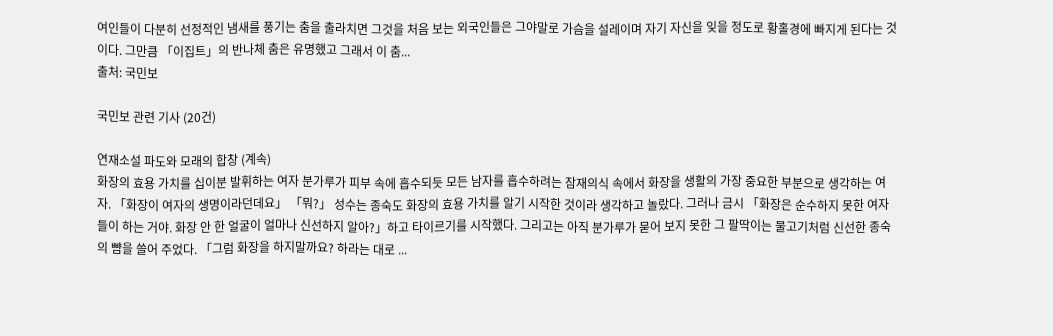여인들이 다분히 선정적인 냄새를 풍기는 춤을 출라치면 그것을 처음 보는 외국인들은 그야말로 가슴을 설레이며 자기 자신을 잊을 정도로 황홀경에 빠지게 된다는 것이다. 그만큼 「이집트」의 반나체 춤은 유명했고 그래서 이 춤...
출처: 국민보

국민보 관련 기사 (20건)

연재소설 파도와 모래의 합창 (계속)
화장의 효용 가치를 십이분 발휘하는 여자 분가루가 피부 속에 흡수되듯 모든 남자를 흡수하려는 잠재의식 속에서 화장을 생활의 가장 중요한 부분으로 생각하는 여자. 「화장이 여자의 생명이라던데요」 「뭐?」 성수는 종숙도 화장의 효용 가치를 알기 시작한 것이라 생각하고 놀랐다. 그러나 금시 「화장은 순수하지 못한 여자들이 하는 거야. 화장 안 한 얼굴이 얼마나 신선하지 알아?」하고 타이르기를 시작했다. 그리고는 아직 분가루가 묻어 보지 못한 그 팔딱이는 물고기처럼 신선한 종숙의 뺨을 쓸어 주었다. 「그럼 화장을 하지말까요? 하라는 대로 ...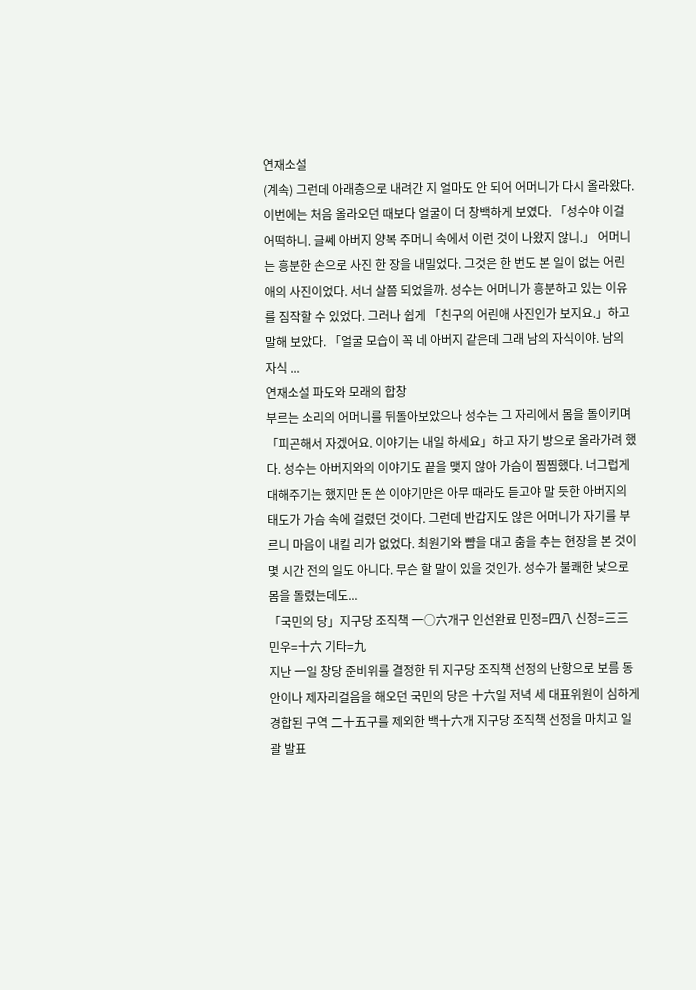연재소설
(계속) 그런데 아래층으로 내려간 지 얼마도 안 되어 어머니가 다시 올라왔다. 이번에는 처음 올라오던 때보다 얼굴이 더 창백하게 보였다. 「성수야 이걸 어떡하니. 글쎄 아버지 양복 주머니 속에서 이런 것이 나왔지 않니.」 어머니는 흥분한 손으로 사진 한 장을 내밀었다. 그것은 한 번도 본 일이 없는 어린 애의 사진이었다. 서너 살쯤 되었을까. 성수는 어머니가 흥분하고 있는 이유를 짐작할 수 있었다. 그러나 쉽게 「친구의 어린애 사진인가 보지요.」하고 말해 보았다. 「얼굴 모습이 꼭 네 아버지 같은데 그래 남의 자식이야. 남의 자식 ...
연재소설 파도와 모래의 합창
부르는 소리의 어머니를 뒤돌아보았으나 성수는 그 자리에서 몸을 돌이키며 「피곤해서 자겠어요. 이야기는 내일 하세요」하고 자기 방으로 올라가려 했다. 성수는 아버지와의 이야기도 끝을 맺지 않아 가슴이 찜찜했다. 너그럽게 대해주기는 했지만 돈 쓴 이야기만은 아무 때라도 듣고야 말 듯한 아버지의 태도가 가슴 속에 걸렸던 것이다. 그런데 반갑지도 않은 어머니가 자기를 부르니 마음이 내킬 리가 없었다. 최원기와 뺨을 대고 춤을 추는 현장을 본 것이 몇 시간 전의 일도 아니다. 무슨 할 말이 있을 것인가. 성수가 불쾌한 낯으로 몸을 돌렸는데도...
「국민의 당」지구당 조직책 一○六개구 인선완료 민정=四八 신정=三三 민우=十六 기타=九
지난 一일 창당 준비위를 결정한 뒤 지구당 조직책 선정의 난항으로 보름 동안이나 제자리걸음을 해오던 국민의 당은 十六일 저녁 세 대표위원이 심하게 경합된 구역 二十五구를 제외한 백十六개 지구당 조직책 선정을 마치고 일괄 발표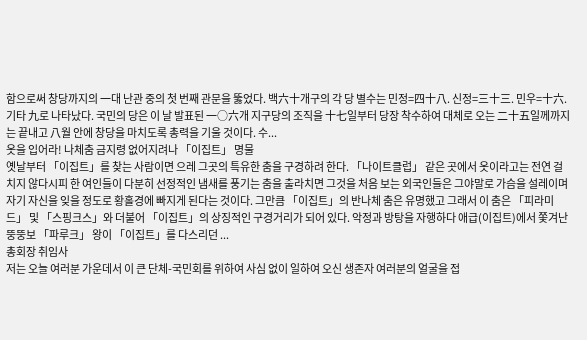함으로써 창당까지의 一대 난관 중의 첫 번째 관문을 뚫었다. 백六十개구의 각 당 별수는 민정=四十八. 신정=三十三. 민우=十六. 기타 九로 나타났다. 국민의 당은 이 날 발표된 一○六개 지구당의 조직을 十七일부터 당장 착수하여 대체로 오는 二十五일께까지는 끝내고 八월 안에 창당을 마치도록 총력을 기울 것이다. 수...
옷을 입어라! 나체춤 금지령 없어지려나 「이집트」 명물
옛날부터 「이집트」를 찾는 사람이면 으레 그곳의 특유한 춤을 구경하려 한다. 「나이트클럽」 같은 곳에서 옷이라고는 전연 걸치지 않다시피 한 여인들이 다분히 선정적인 냄새를 풍기는 춤을 출라치면 그것을 처음 보는 외국인들은 그야말로 가슴을 설레이며 자기 자신을 잊을 정도로 황홀경에 빠지게 된다는 것이다. 그만큼 「이집트」의 반나체 춤은 유명했고 그래서 이 춤은 「피라미드」 및 「스핑크스」와 더불어 「이집트」의 상징적인 구경거리가 되어 있다. 악정과 방탕을 자행하다 애급(이집트)에서 쫓겨난 뚱뚱보 「파루크」 왕이 「이집트」를 다스리던 ...
총회장 취임사
저는 오늘 여러분 가운데서 이 큰 단체-국민회를 위하여 사심 없이 일하여 오신 생존자 여러분의 얼굴을 접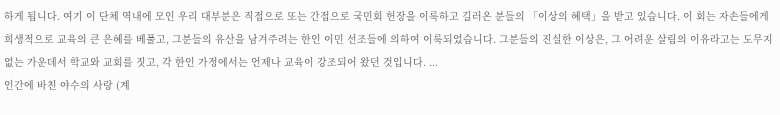하게 됩니다. 여기 이 단체 역내에 모인 우리 대부분은 직접으로 또는 간접으로 국민회 헌장을 이룩하고 길러온 분들의 「이상의 혜택」을 받고 있습니다. 이 회는 자손들에게 희생적으로 교육의 큰 은혜를 베풀고, 그분들의 유산을 남겨주려는 한인 이민 선조들에 의하여 이룩되었습니다. 그분들의 진실한 이상은, 그 어려운 살림의 이유라고는 도무지 없는 가운데서 학교와 교회를 짓고, 각 한인 가정에서는 언제나 교육이 강조되어 왔던 것입니다. ...
인간에 바친 야수의 사랑 (계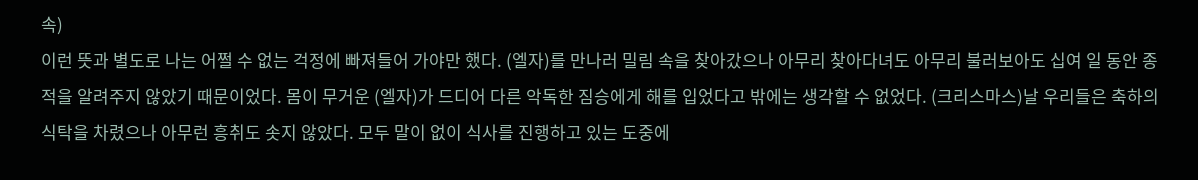속)
이런 뜻과 별도로 나는 어쩔 수 없는 걱정에 빠져들어 가야만 했다. (엘자)를 만나러 밀림 속을 찾아갔으나 아무리 찾아다녀도 아무리 불러보아도 십여 일 동안 종적을 알려주지 않았기 때문이었다. 몸이 무거운 (엘자)가 드디어 다른 악독한 짐승에게 해를 입었다고 밖에는 생각할 수 없었다. (크리스마스)날 우리들은 축하의 식탁을 차렸으나 아무런 흥취도 솟지 않았다. 모두 말이 없이 식사를 진행하고 있는 도중에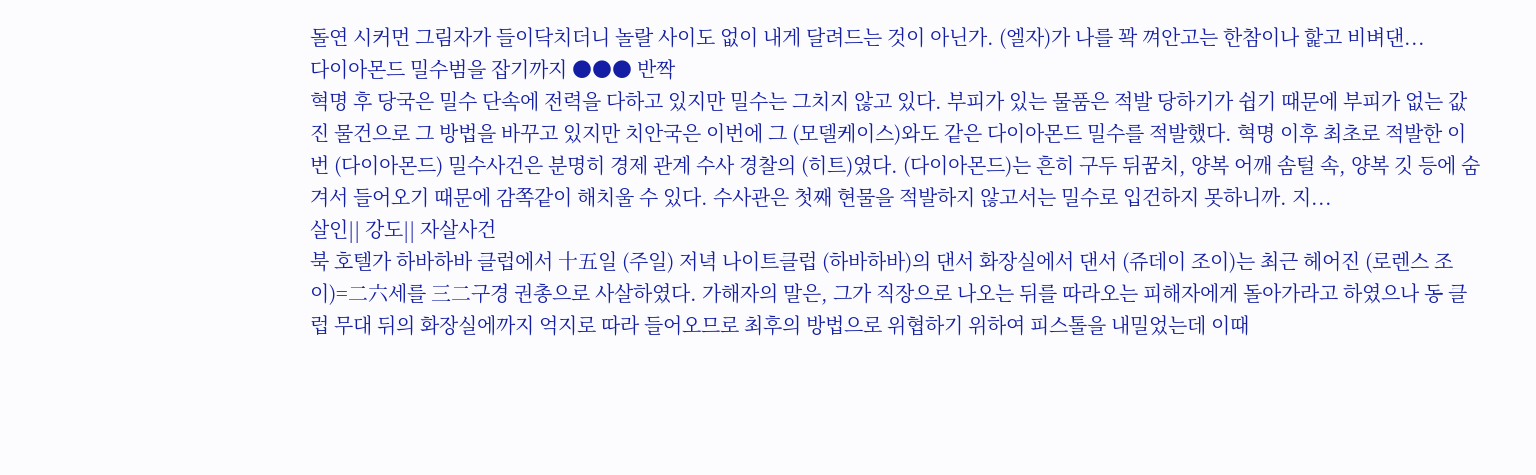돌연 시커먼 그림자가 들이닥치더니 놀랄 사이도 없이 내게 달려드는 것이 아닌가. (엘자)가 나를 꽉 껴안고는 한참이나 핥고 비벼댄...
다이아몬드 밀수범을 잡기까지 ●●● 반짝
혁명 후 당국은 밀수 단속에 전력을 다하고 있지만 밀수는 그치지 않고 있다. 부피가 있는 물품은 적발 당하기가 쉽기 때문에 부피가 없는 값진 물건으로 그 방법을 바꾸고 있지만 치안국은 이번에 그 (모델케이스)와도 같은 다이아몬드 밀수를 적발했다. 혁명 이후 최초로 적발한 이번 (다이아몬드) 밀수사건은 분명히 경제 관계 수사 경찰의 (히트)였다. (다이아몬드)는 흔히 구두 뒤꿈치, 양복 어깨 솜털 속, 양복 깃 등에 숨겨서 들어오기 때문에 감쪽같이 해치울 수 있다. 수사관은 첫째 현물을 적발하지 않고서는 밀수로 입건하지 못하니까. 지...
살인|| 강도|| 자살사건
북 호텔가 하바하바 클럽에서 十五일 (주일) 저녁 나이트클럽 (하바하바)의 댄서 화장실에서 댄서 (쥬데이 조이)는 최근 헤어진 (로렌스 조이)=二六세를 三二구경 권총으로 사살하였다. 가해자의 말은, 그가 직장으로 나오는 뒤를 따라오는 피해자에게 돌아가라고 하였으나 동 클럽 무대 뒤의 화장실에까지 억지로 따라 들어오므로 최후의 방법으로 위협하기 위하여 피스톨을 내밀었는데 이때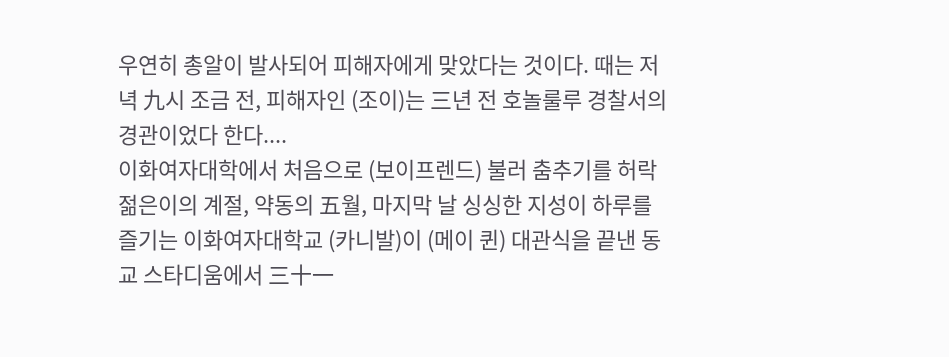우연히 총알이 발사되어 피해자에게 맞았다는 것이다. 때는 저녁 九시 조금 전, 피해자인 (조이)는 三년 전 호놀룰루 경찰서의 경관이었다 한다....
이화여자대학에서 처음으로 (보이프렌드) 불러 춤추기를 허락
젊은이의 계절, 약동의 五월, 마지막 날 싱싱한 지성이 하루를 즐기는 이화여자대학교 (카니발)이 (메이 퀸) 대관식을 끝낸 동 교 스타디움에서 三十一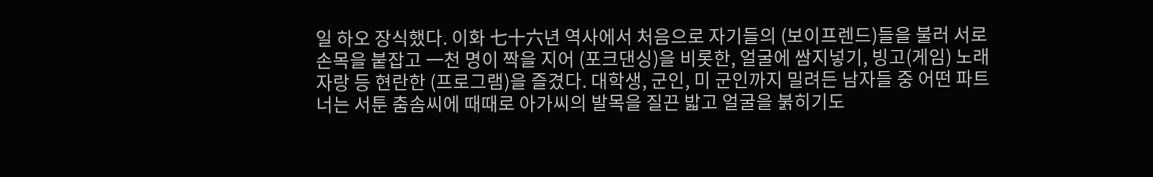일 하오 장식했다. 이화 七十六년 역사에서 처음으로 자기들의 (보이프렌드)들을 불러 서로 손목을 붙잡고 一천 명이 짝을 지어 (포크댄싱)을 비롯한, 얼굴에 쌈지넣기, 빙고(게임) 노래자랑 등 현란한 (프로그램)을 즐겼다. 대학생, 군인, 미 군인까지 밀려든 남자들 중 어떤 파트너는 서툰 춤솜씨에 때때로 아가씨의 발목을 질끈 밟고 얼굴을 붉히기도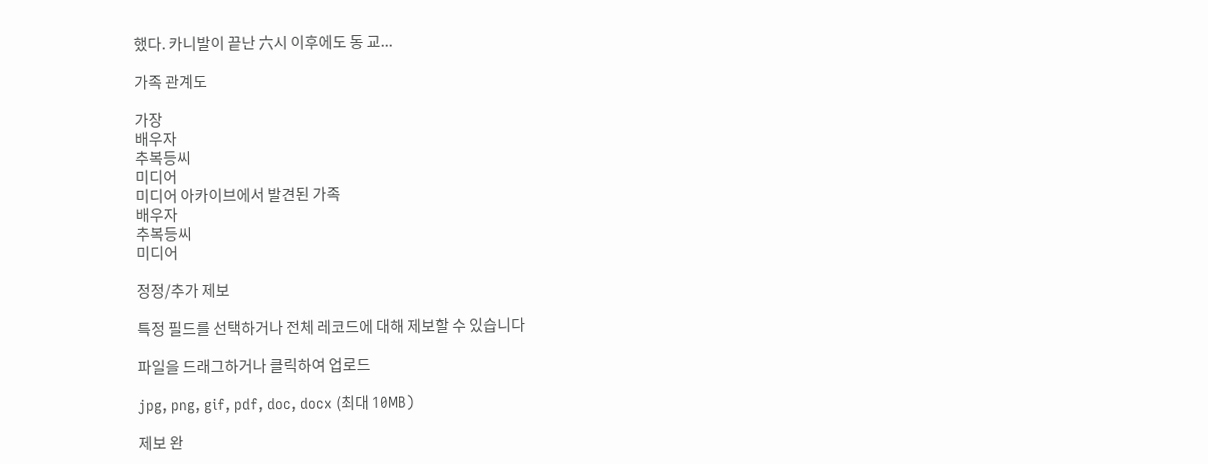했다. 카니발이 끝난 六시 이후에도 동 교...

가족 관계도

가장
배우자
추복등씨
미디어
미디어 아카이브에서 발견된 가족
배우자
추복등씨
미디어

정정/추가 제보

특정 필드를 선택하거나 전체 레코드에 대해 제보할 수 있습니다

파일을 드래그하거나 클릭하여 업로드

jpg, png, gif, pdf, doc, docx (최대 10MB)

제보 완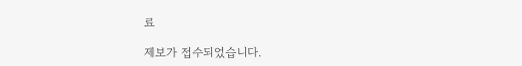료

제보가 접수되었습니다.